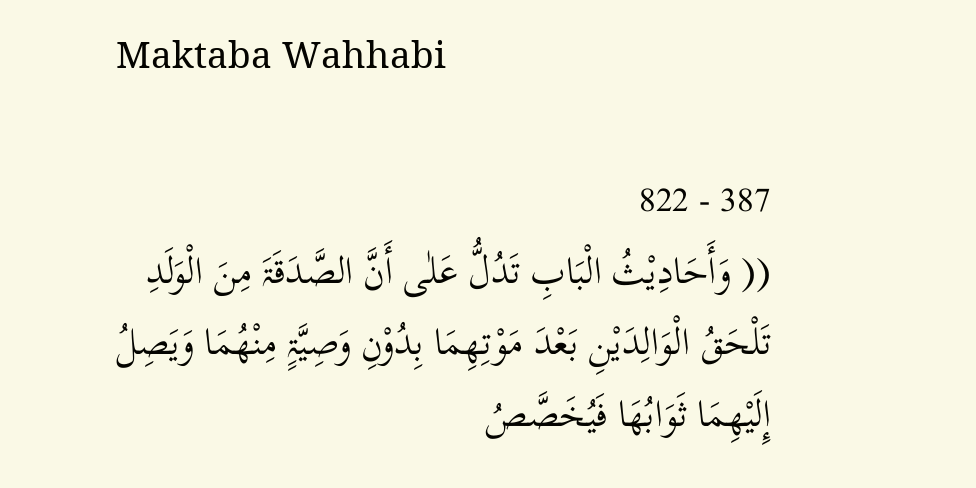Maktaba Wahhabi

387 - 822
(( وَأَحَادِیْثُ الْبَابِ تَدُلُّ عَلٰی أَنَّ الصَّدَقَۃَ مِنَ الْوَلَدِ تَلْحَقُ الْوَالِدَیْنِ بَعْدَ مَوْتِھِمَا بِدُوْنِ وَصِیَّۃٍ مِنْھُمَا وَیَصِلُ إِلَیْھِمَا ثَوَابُھَا فَیُخَصَّصُ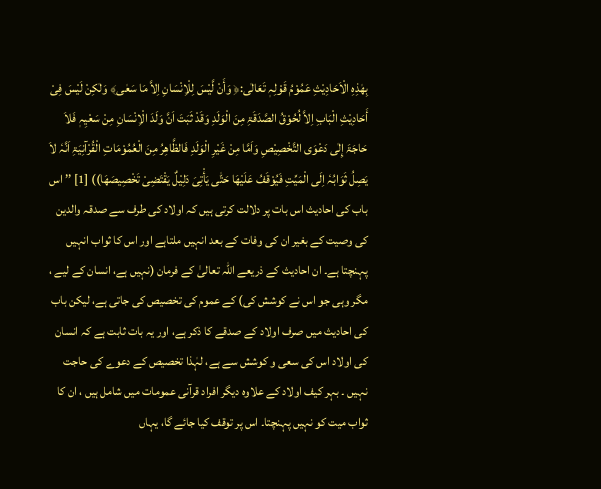بِھٰذِہِ الْاَحَادِیْثِ عَمُوْمُ قَوْلِہٖ تَعَالٰی:﴿ وَأَنْ لَّیْسَ لِلْاِنْسَانِ اِلاَّ مَا سَعٰی﴾ وَلٰکِنْ لَیْسَ فِیْ أَحَادِیْثِ الْبَابِ اِلاَّ لُحُوْقُ الصَّدَقَۃِ مِنَ الْوَلَدِ وَقَدْ ثَبَتَ اَنَّ وَلَدَ الْاِنْسَانِ مِنْ سَعْیِہٖ فَلاَ حَاجَۃَ إِلٰی دَعْوَی التَّخْصِیْصِ وَاَمَّا مِنْ غَیْرِ الْوَلَدِ فَالظَّاھِرُ مِنَ الْعُمُوْمَاتِ الْقُرْآنِیَۃِ اَنَّہٗ لاَ یَصِلُ ثَوَابُہٗ اِلَی الْمَیِّتِ فَیُوْقَفُ عَلَیْھَا حَتّٰی یَأْتِیَ دَلِیْلٌ یَقْتَضِیْ تَخْصِیصَھَا)) [1] ’’ اس باب کی احادیث اس بات پر دلالت کرتی ہیں کہ اولاد کی طرف سے صدقہ والدین کی وصیت کے بغیر ان کی وفات کے بعد انہیں ملتاہے اور اس کا ثواب انہیں پہنچتا ہے۔ ان احادیث کے ذریعے اللہ تعالیٰ کے فرمان (نہیں ہے، انسان کے لیے ، مگر وہی جو اس نے کوشش کی) کے عموم کی تخصیص کی جاتی ہے، لیکن باب کی احادیث میں صرف اولاد کے صدقے کا ذکر ہے، اور یہ بات ثابت ہے کہ انسان کی اولاد اس کی سعی و کوشش سے ہے، لہٰذا تخصیص کے دعوے کی حاجت نہیں ۔ بہر کیف اولاد کے علاوہ دیگر افراد قرآنی عمومات میں شامل ہیں ، ان کا ثواب میت کو نہیں پہنچتا۔ اس پر توقف کیا جائے گا، یہاں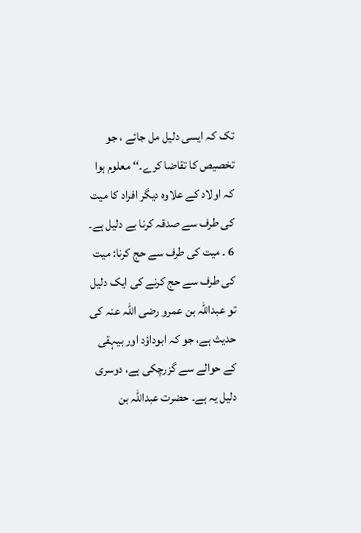تک کہ ایسی دلیل مل جائے ، جو تخصیص کا تقاضا کرے۔‘‘ معلوم ہوا کہ اولاد کے علاوہ دیگر افراد کا میت کی طرف سے صدقہ کرنا بے دلیل ہے۔ 6 ۔ میت کی طرف سے حج کرنا: میت کی طرف سے حج کرنے کی ایک دلیل تو عبداللہ بن عمرو رضی اللہ عنہ کی حدیث ہے، جو کہ ابوداؤد اور بیہقی کے حوالے سے گزرچکی ہے، دوسری دلیل یہ ہے۔ حضرت عبداللہ بن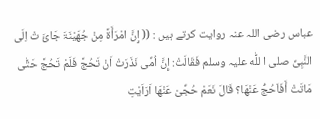عباس رضی اللہ عنہ روایت کرتے ہیں : (( إِنَّ امْرَأَۃً مِنْ جُھَیْنَۃَ جَائَ تْ اِلَی النَّبِیِّ صلی ا للّٰه علیہ وسلم فَقَالَتْ: إِنَّ اُمِّی نَذَرَتْ اَنْ تَحُجَّ فَلَمْ تَحُجَّ حَتّٰی مَاتَتْ أَفَاَحُجُّ عَنْھَا؟ قَالَ نَعَمْ حُجِّیْ عَنْھَا اَرَاَیْتِ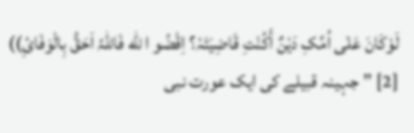لَوْکَانَ عَلٰی اُمِّکِ دَیْنٌ أَکُنْتِ قَاضِیَتَہٗ؟ اِقْضُو ا للّٰه فَاللّٰہُ اَحَقُّ بِالْوَفَائِ)) [2] ’’ جہینہ قبیلے کی ایک عورت نبی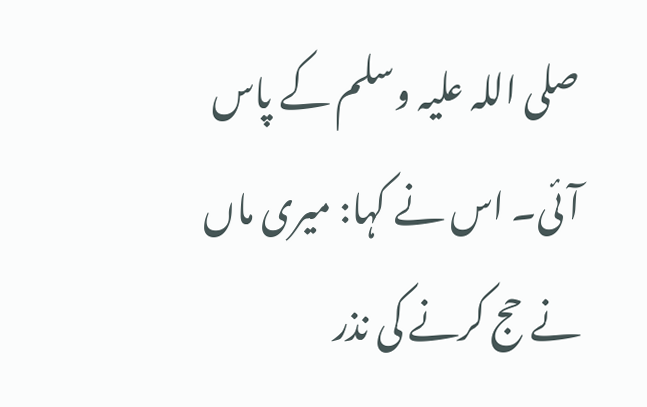صلی اللہ علیہ وسلم کے پاس آئی۔ اس نے کہا: میری ماں نے حج کرنے کی نذر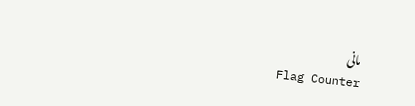مانی
Flag Counter